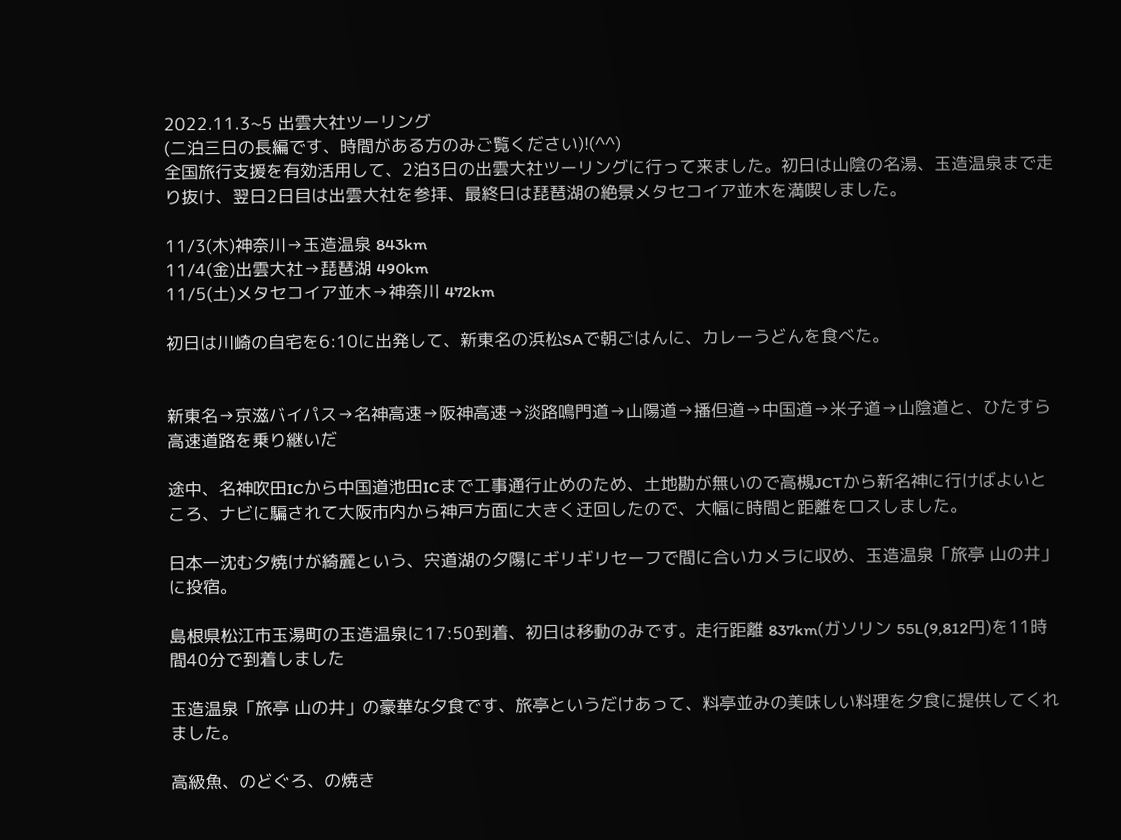2022.11.3~5 出雲大社ツーリング
(二泊三日の長編です、時間がある方のみご覧ください)!(^^)
全国旅行支援を有効活用して、2泊3日の出雲大社ツーリングに行って来ました。初日は山陰の名湯、玉造温泉まで走り抜け、翌日2日目は出雲大社を参拝、最終日は琵琶湖の絶景メタセコイア並木を満喫しました。

11/3(木)神奈川→玉造温泉 843km
11/4(金)出雲大社→琵琶湖 490km
11/5(土)メタセコイア並木→神奈川 472km

初日は川崎の自宅を6:10に出発して、新東名の浜松SAで朝ごはんに、カレーうどんを食べた。


新東名→京滋バイパス→名神高速→阪神高速→淡路鳴門道→山陽道→播但道→中国道→米子道→山陰道と、ひたすら高速道路を乗り継いだ

途中、名神吹田ICから中国道池田ICまで工事通行止めのため、土地勘が無いので高槻JCTから新名神に行けばよいところ、ナビに騙されて大阪市内から神戸方面に大きく迂回したので、大幅に時間と距離をロスしました。

日本一沈む夕焼けが綺麗という、宍道湖の夕陽にギリギリセーフで間に合いカメラに収め、玉造温泉「旅亭 山の井」に投宿。

島根県松江市玉湯町の玉造温泉に17:50到着、初日は移動のみです。走行距離 837km(ガソリン 55L(9,812円)を11時間40分で到着しました

玉造温泉「旅亭 山の井」の豪華な夕食です、旅亭というだけあって、料亭並みの美味しい料理を夕食に提供してくれました。

高級魚、のどぐろ、の焼き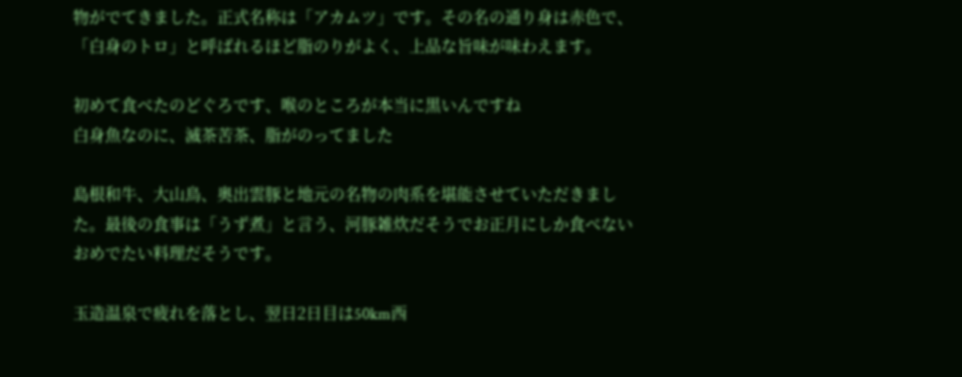物がでてきました。正式名称は「アカムツ」です。その名の通り身は赤色で、「白身のトロ」と呼ばれるほど脂のりがよく、上品な旨味が味わえます。

初めて食べたのどぐろです、喉のところが本当に黒いんですね
白身魚なのに、滅茶苦茶、脂がのってました

島根和牛、大山鳥、奥出雲豚と地元の名物の肉系を堪能させていただきました。最後の食事は「うず煮」と言う、河豚雑炊だそうでお正月にしか食べないおめでたい料理だそうです。

玉造温泉で疲れを落とし、翌日2日目は50km西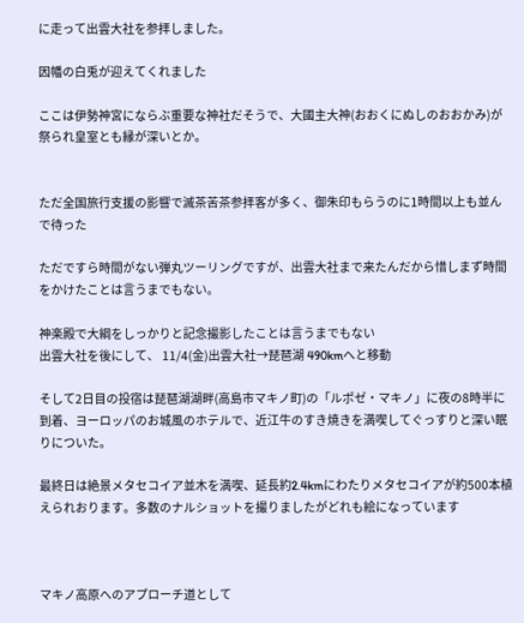に走って出雲大社を参拝しました。

因幡の白兎が迎えてくれました

ここは伊勢神宮にならぶ重要な神社だそうで、大國主大神(おおくにぬしのおおかみ)が祭られ皇室とも縁が深いとか。


ただ全国旅行支援の影響で滅茶苦茶参拝客が多く、御朱印もらうのに1時間以上も並んで待った

ただですら時間がない弾丸ツーリングですが、出雲大社まで来たんだから惜しまず時間をかけたことは言うまでもない。

神楽殿で大綱をしっかりと記念撮影したことは言うまでもない
出雲大社を後にして、 11/4(金)出雲大社→琵琶湖 490kmへと移動

そして2日目の投宿は琵琶湖湖畔(高島市マキノ町)の「ルポゼ・マキノ」に夜の8時半に到着、ヨーロッパのお城風のホテルで、近江牛のすき焼きを満喫してぐっすりと深い眠りについた。

最終日は絶景メタセコイア並木を満喫、延長約2.4kmにわたりメタセコイアが約500本植えられおります。多数のナルショットを撮りましたがどれも絵になっています



マキノ高原へのアプローチ道として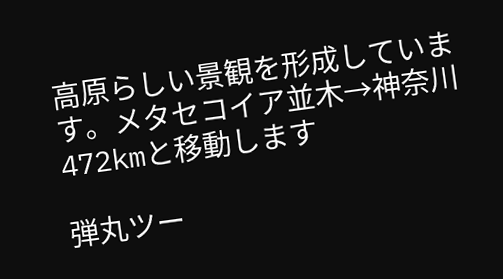高原らしい景観を形成しています。メタセコイア並木→神奈川 472kmと移動します

弾丸ツー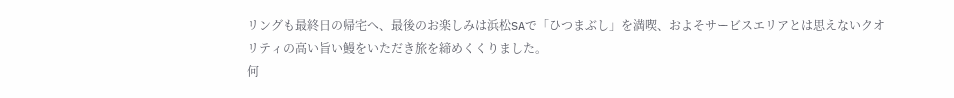リングも最終日の帰宅へ、最後のお楽しみは浜松SAで「ひつまぶし」を満喫、およそサービスエリアとは思えないクオリティの高い旨い鰻をいただき旅を締めくくりました。
何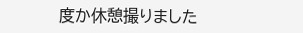度か休憩撮りました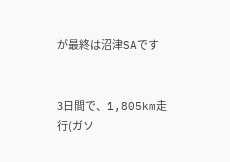が最終は沼津SAです


3日間で、1,805km走行(ガソ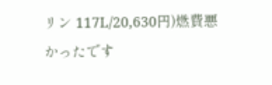リン 117L/20,630円)燃費悪かったです